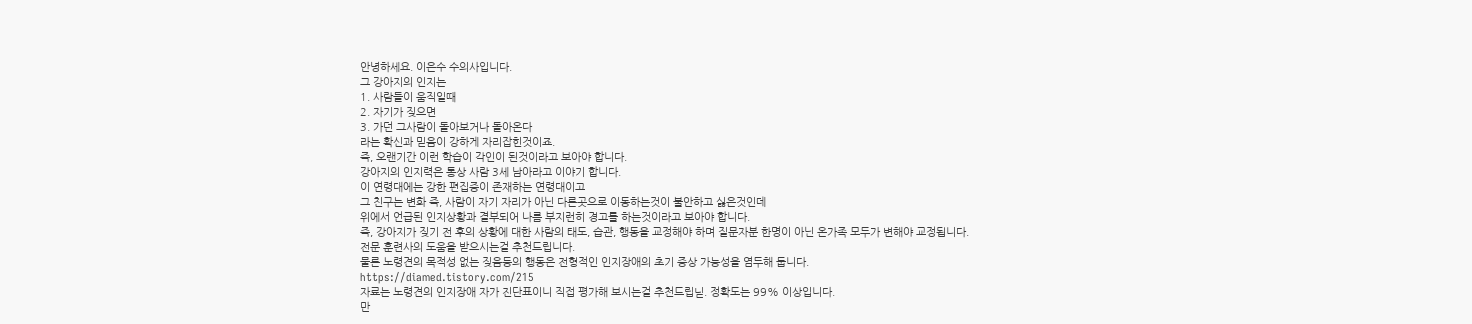안녕하세요. 이은수 수의사입니다.
그 강아지의 인지는
1. 사람들이 움직일때
2. 자기가 짖으면
3. 가던 그사람이 돌아보거나 돌아온다
라는 확신과 믿음이 강하게 자리잡힌것이죠.
즉, 오랜기간 이런 학습이 각인이 된것이라고 보아야 합니다.
강아지의 인지력은 통상 사람 3세 남아라고 이야기 합니다.
이 연령대에는 강한 편집증이 존재하는 연령대이고
그 친구는 변화 즉, 사람이 자기 자리가 아닌 다른곳으로 이동하는것이 불안하고 싫은것인데
위에서 언급된 인지상황과 결부되어 나름 부지런히 경고를 하는것이라고 보아야 합니다.
즉, 강아지가 짖기 전 후의 상황에 대한 사람의 태도, 습관, 행동을 교정해야 하며 질문자분 한명이 아닌 온가족 모두가 변해야 교정됩니다.
전문 훈련사의 도움을 받으시는걸 추천드립니다.
물론 노령견의 목적성 없는 짖음등의 행동은 전형적인 인지장애의 초기 증상 가능성을 염두해 둡니다.
https://diamed.tistory.com/215
자료는 노령견의 인지장애 자가 진단표이니 직접 평가해 보시는걸 추천드립닏. 정확도는 99% 이상입니다.
만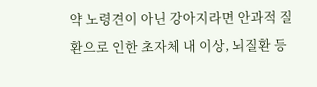약 노령견이 아닌 강아지라면 안과적 질환으로 인한 초자체 내 이상, 뇌질환 등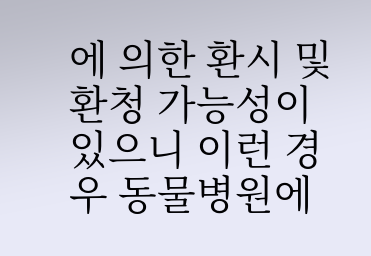에 의한 환시 및 환청 가능성이 있으니 이런 경우 동물병원에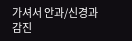가셔서 안과/신경과 감진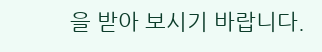을 받아 보시기 바랍니다.